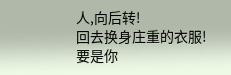人,向后转!
回去换身庄重的衣服!
要是你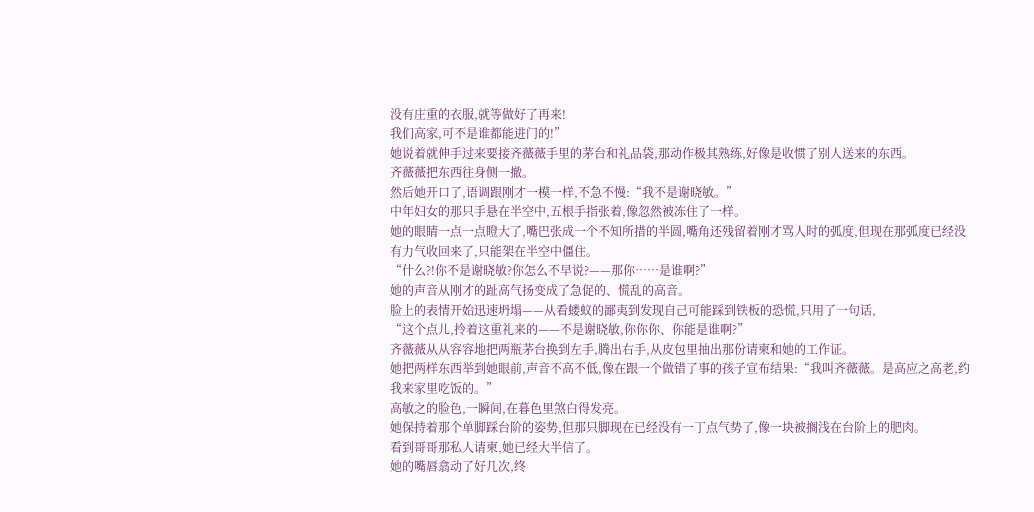没有庄重的衣服,就等做好了再来!
我们高家,可不是谁都能进门的!”
她说着就伸手过来要接齐薇薇手里的茅台和礼品袋,那动作极其熟练,好像是收惯了别人送来的东西。
齐薇薇把东西往身侧一撤。
然后她开口了,语调跟刚才一模一样,不急不慢:“我不是谢晓敏。”
中年妇女的那只手悬在半空中,五根手指张着,像忽然被冻住了一样。
她的眼睛一点一点瞪大了,嘴巴张成一个不知所措的半圆,嘴角还残留着刚才骂人时的弧度,但现在那弧度已经没有力气收回来了,只能架在半空中僵住。
“什么?!你不是谢晓敏?你怎么不早说?——那你……是谁啊?”
她的声音从刚才的趾高气扬变成了急促的、慌乱的高音。
脸上的表情开始迅速坍塌——从看蝼蚁的鄙夷到发现自己可能踩到铁板的恐慌,只用了一句话,
“这个点儿,拎着这重礼来的——不是谢晓敏,你你你、你能是谁啊?”
齐薇薇从从容容地把两瓶茅台换到左手,腾出右手,从皮包里抽出那份请柬和她的工作证。
她把两样东西举到她眼前,声音不高不低,像在跟一个做错了事的孩子宣布结果:“我叫齐薇薇。是高应之高老,约我来家里吃饭的。”
高敏之的脸色,一瞬间,在暮色里煞白得发亮。
她保持着那个单脚踩台阶的姿势,但那只脚现在已经没有一丁点气势了,像一块被搁浅在台阶上的肥肉。
看到哥哥那私人请柬,她已经大半信了。
她的嘴唇翕动了好几次,终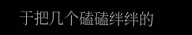于把几个磕磕绊绊的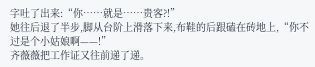字吐了出来:“你……就是……贵客?!”
她往后退了半步,脚从台阶上滑落下来,布鞋的后跟磕在砖地上,“你不过是个小姑娘啊——!”
齐薇薇把工作证又往前递了递。